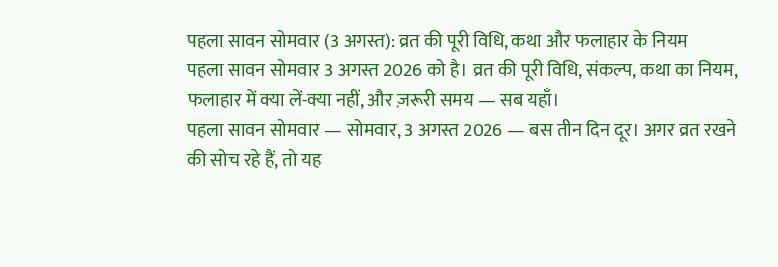पहला सावन सोमवार (3 अगस्त): व्रत की पूरी विधि, कथा और फलाहार के नियम
पहला सावन सोमवार 3 अगस्त 2026 को है। व्रत की पूरी विधि, संकल्प, कथा का नियम, फलाहार में क्या लें-क्या नहीं, और ज़रूरी समय — सब यहाँ।
पहला सावन सोमवार — सोमवार, 3 अगस्त 2026 — बस तीन दिन दूर। अगर व्रत रखने की सोच रहे हैं, तो यह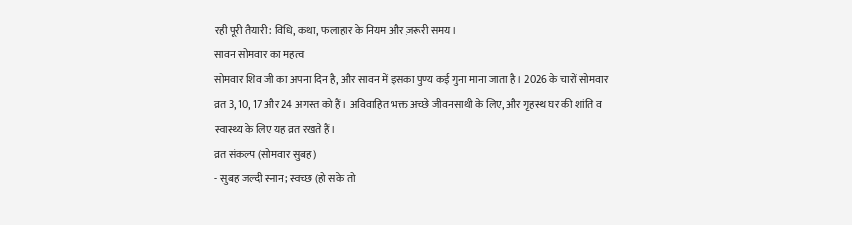रही पूरी तैयारी: विधि, कथा, फलाहार के नियम और ज़रूरी समय।
सावन सोमवार का महत्व
सोमवार शिव जी का अपना दिन है, और सावन में इसका पुण्य कई गुना माना जाता है। 2026 के चारों सोमवार व्रत 3, 10, 17 और 24 अगस्त को हैं। अविवाहित भक्त अच्छे जीवनसाथी के लिए, और गृहस्थ घर की शांति व स्वास्थ्य के लिए यह व्रत रखते हैं।
व्रत संकल्प (सोमवार सुबह)
- सुबह जल्दी स्नान; स्वच्छ (हो सके तो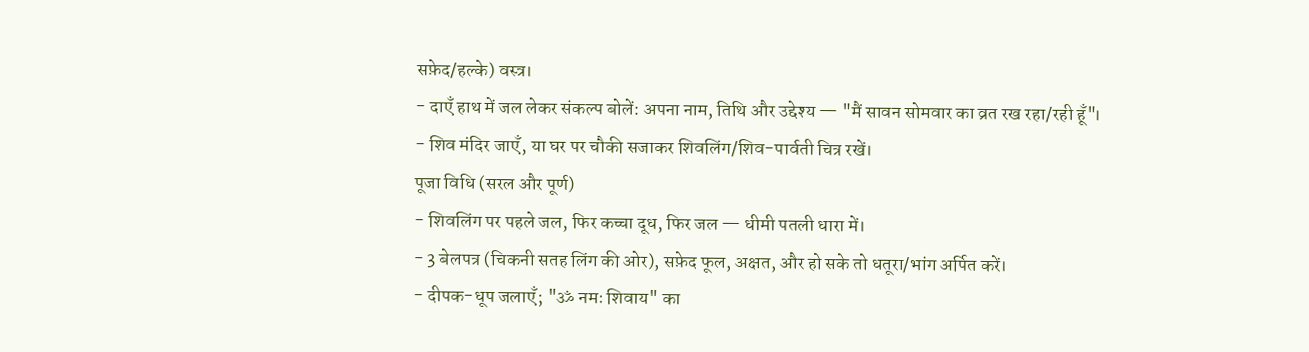सफ़ेद/हल्के) वस्त्र।
- दाएँ हाथ में जल लेकर संकल्प बोलें: अपना नाम, तिथि और उद्देश्य — "मैं सावन सोमवार का व्रत रख रहा/रही हूँ"।
- शिव मंदिर जाएँ, या घर पर चौकी सजाकर शिवलिंग/शिव-पार्वती चित्र रखें।
पूजा विधि (सरल और पूर्ण)
- शिवलिंग पर पहले जल, फिर कच्चा दूध, फिर जल — धीमी पतली धारा में।
- 3 बेलपत्र (चिकनी सतह लिंग की ओर), सफ़ेद फूल, अक्षत, और हो सके तो धतूरा/भांग अर्पित करें।
- दीपक-धूप जलाएँ; "ॐ नमः शिवाय" का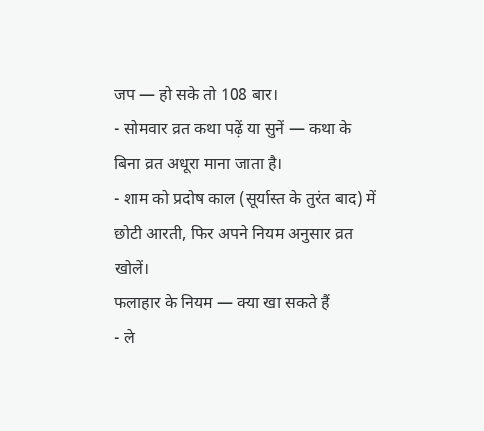जप — हो सके तो 108 बार।
- सोमवार व्रत कथा पढ़ें या सुनें — कथा के बिना व्रत अधूरा माना जाता है।
- शाम को प्रदोष काल (सूर्यास्त के तुरंत बाद) में छोटी आरती, फिर अपने नियम अनुसार व्रत खोलें।
फलाहार के नियम — क्या खा सकते हैं
- ले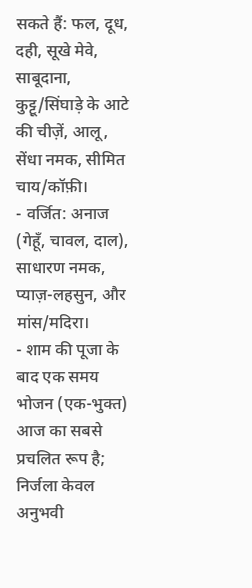सकते हैं: फल, दूध, दही, सूखे मेवे, साबूदाना, कुट्टू/सिंघाड़े के आटे की चीज़ें, आलू, सेंधा नमक, सीमित चाय/कॉफ़ी।
- वर्जित: अनाज (गेहूँ, चावल, दाल), साधारण नमक, प्याज़-लहसुन, और मांस/मदिरा।
- शाम की पूजा के बाद एक समय भोजन (एक-भुक्त) आज का सबसे प्रचलित रूप है; निर्जला केवल अनुभवी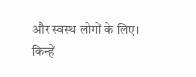और स्वस्थ लोगों के लिए।
किन्हें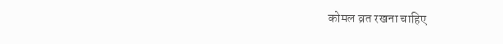कोमल व्रत रखना चाहिए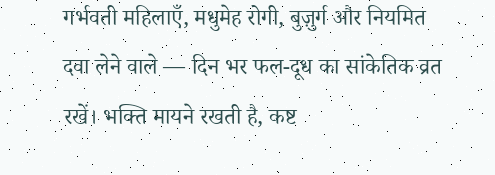गर्भवती महिलाएँ, मधुमेह रोगी, बुज़ुर्ग और नियमित दवा लेने वाले — दिन भर फल-दूध का सांकेतिक व्रत रखें। भक्ति मायने रखती है, कष्ट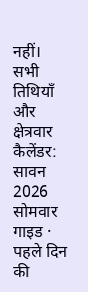नहीं।
सभी तिथियाँ और क्षेत्रवार कैलेंडर: सावन 2026 सोमवार गाइड · पहले दिन की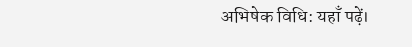अभिषेक विधि: यहाँ पढ़ें।